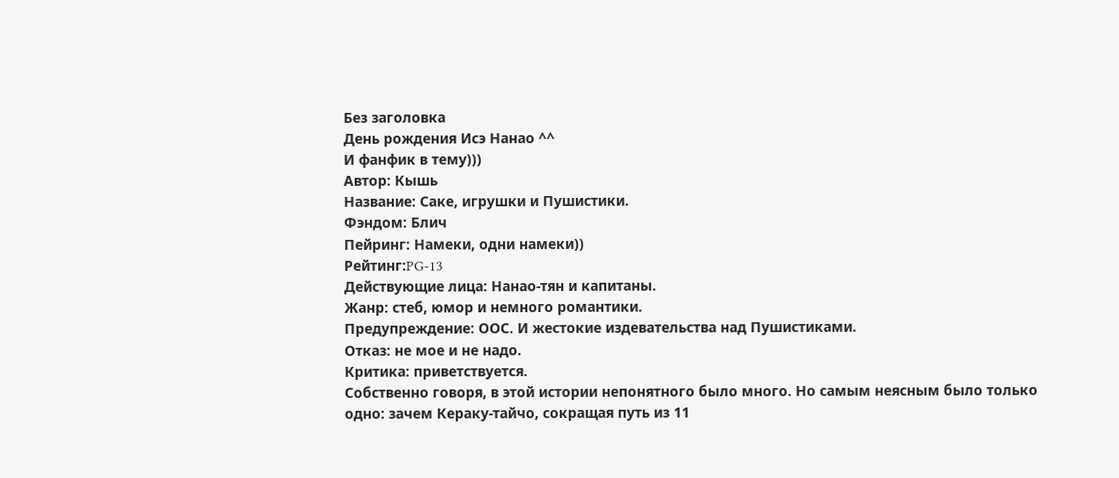Без заголовка
День рождения Исэ Нанао ^^
И фанфик в тему)))
Автор: Кышь
Название: Саке, игрушки и Пушистики.
Фэндом: Блич
Пейринг: Намеки, одни намеки))
Рейтинг:PG-13
Действующие лица: Нанао-тян и капитаны.
Жанр: стеб, юмор и немного романтики.
Предупреждение: ООС. И жестокие издевательства над Пушистиками.
Отказ: не мое и не надо.
Критика: приветствуется.
Собственно говоря, в этой истории непонятного было много. Но самым неясным было только одно: зачем Кераку-тайчо, сокращая путь из 11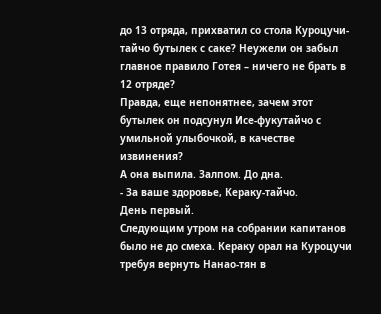до 13 отряда, прихватил со стола Куроцучи-тайчо бутылек с саке? Неужели он забыл главное правило Готея – ничего не брать в 12 отряде?
Правда, еще непонятнее, зачем этот бутылек он подсунул Исе-фукутайчо с умильной улыбочкой, в качестве извинения?
А она выпила. Залпом. До дна.
- За ваше здоровье, Кераку-тайчо.
День первый.
Следующим утром на собрании капитанов было не до смеха. Кераку орал на Куроцучи требуя вернуть Нанао-тян в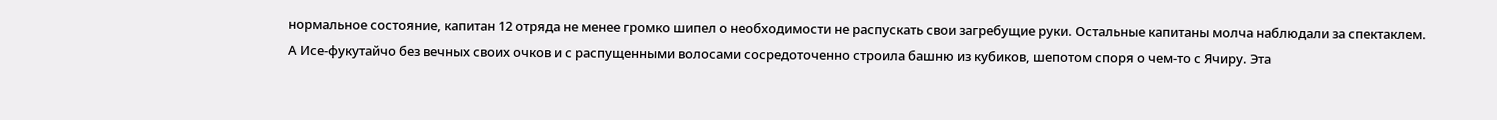нормальное состояние, капитан 12 отряда не менее громко шипел о необходимости не распускать свои загребущие руки. Остальные капитаны молча наблюдали за спектаклем.
А Исе-фукутайчо без вечных своих очков и с распущенными волосами сосредоточенно строила башню из кубиков, шепотом споря о чем-то с Ячиру. Эта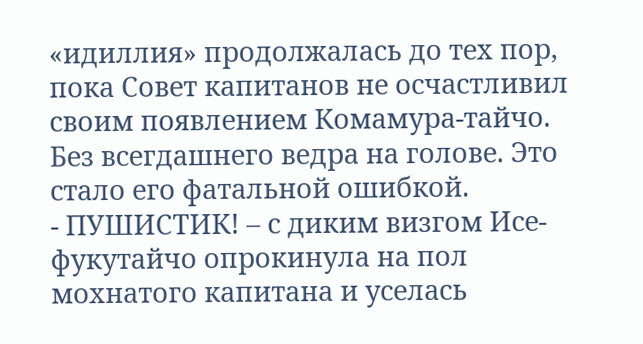«идиллия» продолжалась до тех пор, пока Совет капитанов не осчастливил своим появлением Комамура-тайчо. Без всегдашнего ведра на голове. Это стало его фатальной ошибкой.
- ПУШИСТИК! – с диким визгом Исе-фукутайчо опрокинула на пол мохнатого капитана и уселась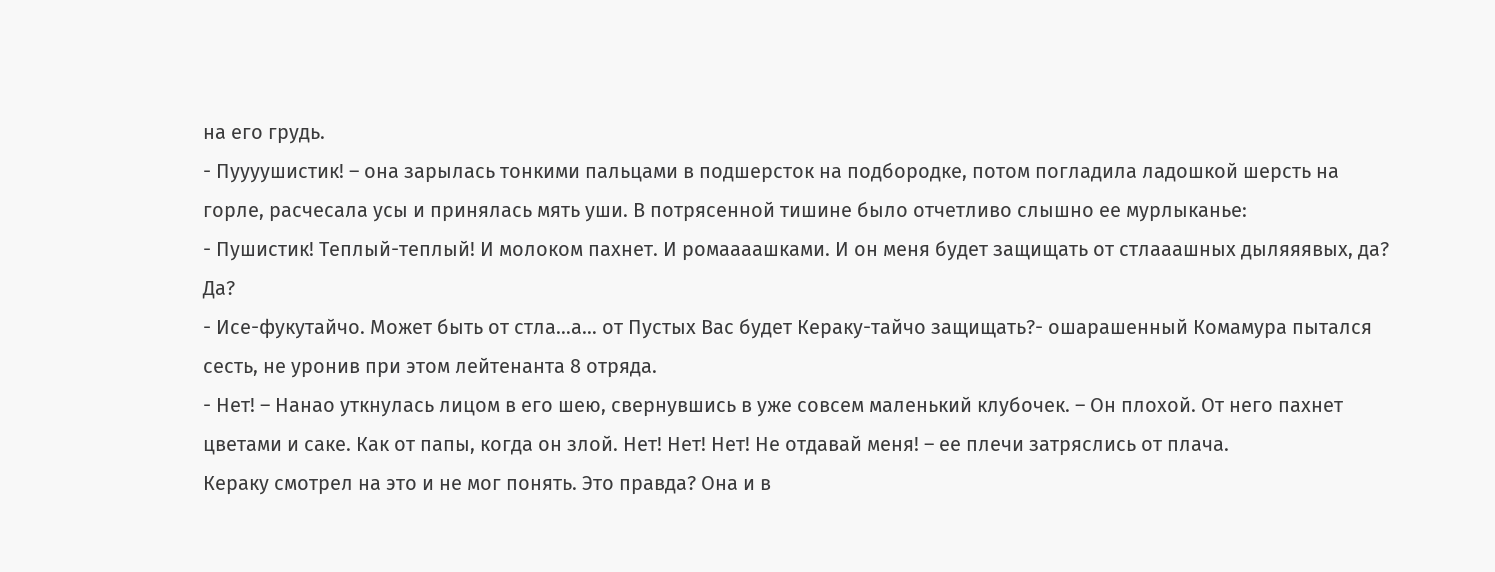на его грудь.
- Пуууушистик! – она зарылась тонкими пальцами в подшерсток на подбородке, потом погладила ладошкой шерсть на горле, расчесала усы и принялась мять уши. В потрясенной тишине было отчетливо слышно ее мурлыканье:
- Пушистик! Теплый-теплый! И молоком пахнет. И ромаааашками. И он меня будет защищать от стлааашных дыляяявых, да? Да?
- Исе-фукутайчо. Может быть от стла…а… от Пустых Вас будет Кераку-тайчо защищать?- ошарашенный Комамура пытался сесть, не уронив при этом лейтенанта 8 отряда.
- Нет! – Нанао уткнулась лицом в его шею, свернувшись в уже совсем маленький клубочек. – Он плохой. От него пахнет цветами и саке. Как от папы, когда он злой. Нет! Нет! Нет! Не отдавай меня! – ее плечи затряслись от плача.
Кераку смотрел на это и не мог понять. Это правда? Она и в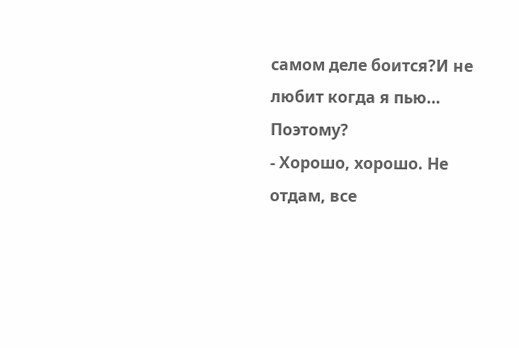самом деле боится?И не любит когда я пью… Поэтому?
- Хорошо, хорошо. Не отдам, все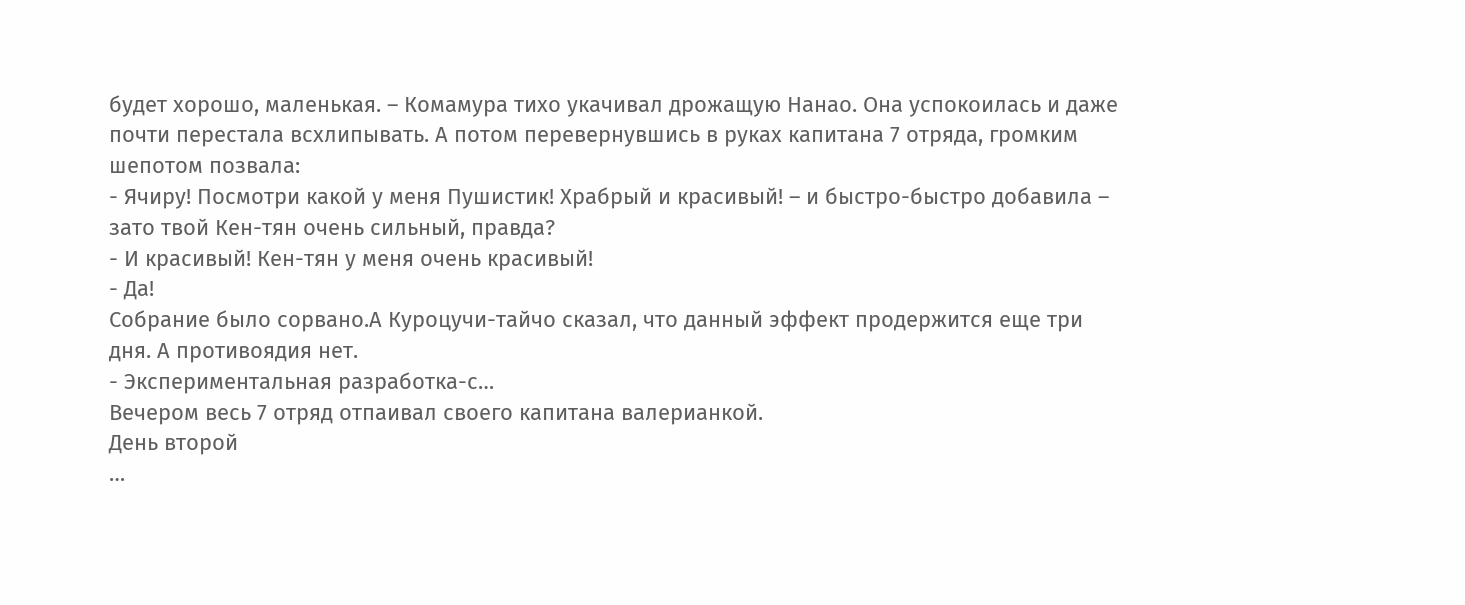будет хорошо, маленькая. – Комамура тихо укачивал дрожащую Нанао. Она успокоилась и даже почти перестала всхлипывать. А потом перевернувшись в руках капитана 7 отряда, громким шепотом позвала:
- Ячиру! Посмотри какой у меня Пушистик! Храбрый и красивый! – и быстро-быстро добавила – зато твой Кен-тян очень сильный, правда?
- И красивый! Кен-тян у меня очень красивый!
- Да!
Собрание было сорвано.А Куроцучи-тайчо сказал, что данный эффект продержится еще три дня. А противоядия нет.
- Экспериментальная разработка-с…
Вечером весь 7 отряд отпаивал своего капитана валерианкой.
День второй
…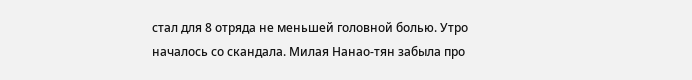стал для 8 отряда не меньшей головной болью. Утро началось со скандала. Милая Нанао-тян забыла про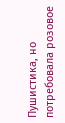Пушистика, но потребовала розовое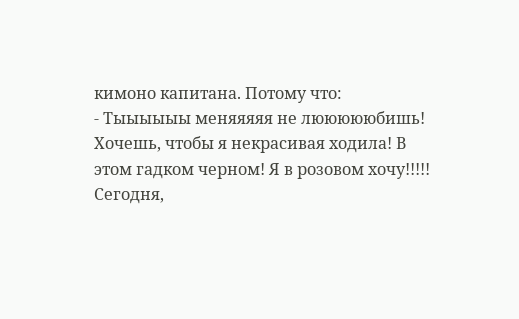кимоно капитана. Потому что:
- Тыыыыыы меняяяяя не люююююбишь! Хочешь, чтобы я некрасивая ходила! В этом гадком черном! Я в розовом хочу!!!!!
Сегодня,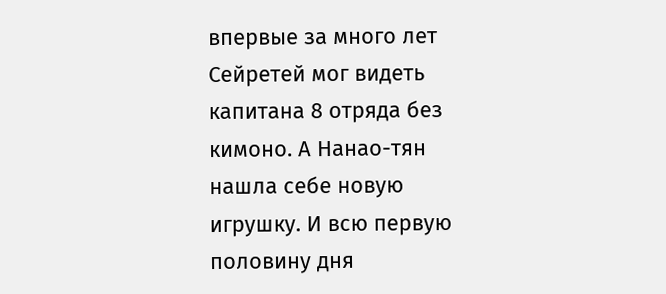впервые за много лет Сейретей мог видеть капитана 8 отряда без кимоно. А Нанао-тян нашла себе новую игрушку. И всю первую половину дня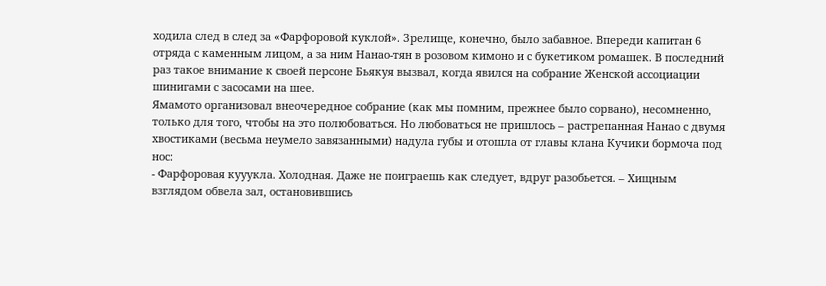ходила след в след за «Фарфоровой куклой». Зрелище, конечно, было забавное. Впереди капитан 6 отряда с каменным лицом, а за ним Нанао-тян в розовом кимоно и с букетиком ромашек. В последний раз такое внимание к своей персоне Бьякуя вызвал, когда явился на собрание Женской ассоциации шинигами с засосами на шее.
Ямамото организовал внеочередное собрание (как мы помним, прежнее было сорвано), несомненно, только для того, чтобы на это полюбоваться. Но любоваться не пришлось – растрепанная Нанао с двумя хвостиками (весьма неумело завязанными) надула губы и отошла от главы клана Кучики бормоча под нос:
- Фарфоровая кууукла. Холодная. Даже не поиграешь как следует, вдруг разобьется. – Хищным взглядом обвела зал, остановившись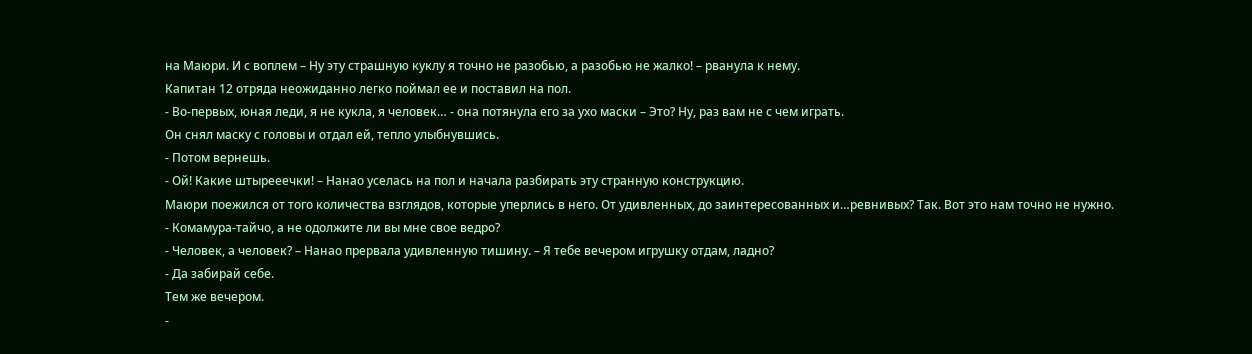на Маюри. И с воплем – Ну эту страшную куклу я точно не разобью, а разобью не жалко! – рванула к нему.
Капитан 12 отряда неожиданно легко поймал ее и поставил на пол.
- Во-первых, юная леди, я не кукла, я человек… - она потянула его за ухо маски – Это? Ну, раз вам не с чем играть.
Он снял маску с головы и отдал ей, тепло улыбнувшись.
- Потом вернешь.
- Ой! Какие штырееечки! – Нанао уселась на пол и начала разбирать эту странную конструкцию.
Маюри поежился от того количества взглядов, которые уперлись в него. От удивленных, до заинтересованных и…ревнивых? Так. Вот это нам точно не нужно.
- Комамура-тайчо, а не одолжите ли вы мне свое ведро?
- Человек, а человек? – Нанао прервала удивленную тишину. – Я тебе вечером игрушку отдам, ладно?
- Да забирай себе.
Тем же вечером.
-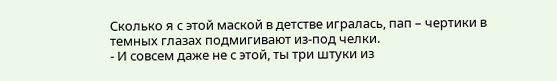Сколько я с этой маской в детстве игралась, пап – чертики в темных глазах подмигивают из-под челки.
- И совсем даже не с этой, ты три штуки из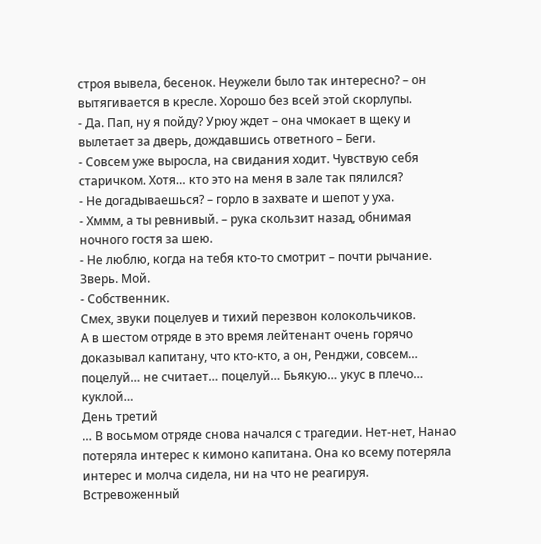строя вывела, бесенок. Неужели было так интересно? – он вытягивается в кресле. Хорошо без всей этой скорлупы.
- Да. Пап, ну я пойду? Урюу ждет – она чмокает в щеку и вылетает за дверь, дождавшись ответного – Беги.
- Совсем уже выросла, на свидания ходит. Чувствую себя старичком. Хотя… кто это на меня в зале так пялился?
- Не догадываешься? – горло в захвате и шепот у уха.
- Хммм, а ты ревнивый. – рука скользит назад, обнимая ночного гостя за шею.
- Не люблю, когда на тебя кто-то смотрит – почти рычание. Зверь. Мой.
- Собственник.
Смех, звуки поцелуев и тихий перезвон колокольчиков.
А в шестом отряде в это время лейтенант очень горячо доказывал капитану, что кто-кто, а он, Ренджи, совсем… поцелуй… не считает… поцелуй… Бьякую… укус в плечо… куклой…
День третий
… В восьмом отряде снова начался с трагедии. Нет-нет, Нанао потеряла интерес к кимоно капитана. Она ко всему потеряла интерес и молча сидела, ни на что не реагируя.
Встревоженный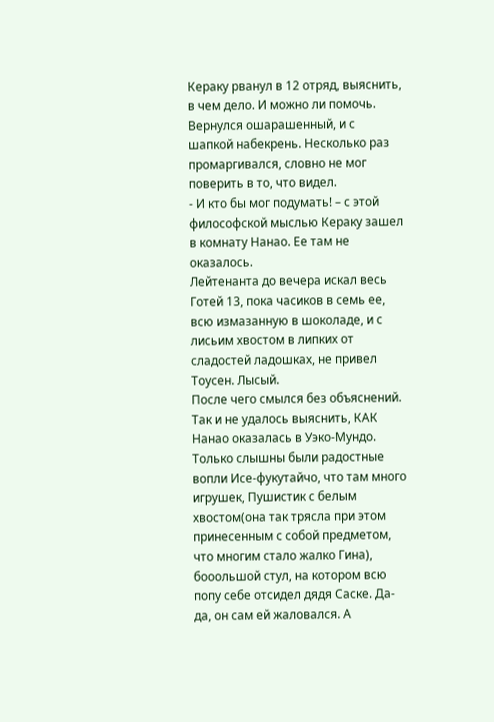Кераку рванул в 12 отряд, выяснить, в чем дело. И можно ли помочь. Вернулся ошарашенный, и с шапкой набекрень. Несколько раз промаргивался, словно не мог поверить в то, что видел.
- И кто бы мог подумать! – с этой философской мыслью Кераку зашел в комнату Нанао. Ее там не оказалось.
Лейтенанта до вечера искал весь Готей 13, пока часиков в семь ее, всю измазанную в шоколаде, и с лисьим хвостом в липких от сладостей ладошках, не привел Тоусен. Лысый.
После чего смылся без объяснений. Так и не удалось выяснить, КАК Нанао оказалась в Уэко-Мундо.
Только слышны были радостные вопли Исе-фукутайчо, что там много игрушек, Пушистик с белым хвостом(она так трясла при этом принесенным с собой предметом, что многим стало жалко Гина), бооольшой стул, на котором всю попу себе отсидел дядя Саске. Да-да, он сам ей жаловался. А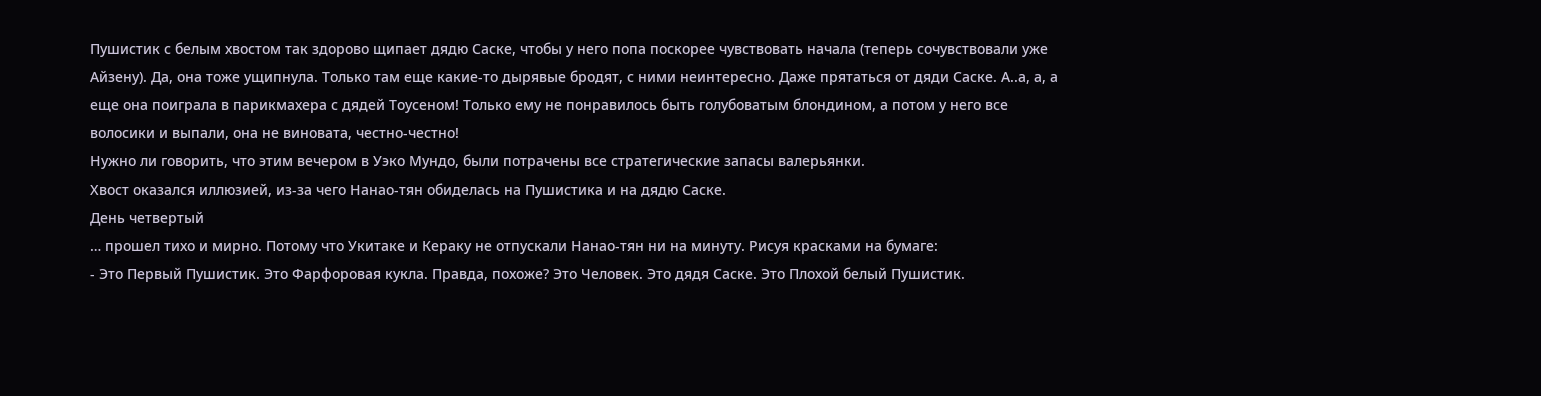Пушистик с белым хвостом так здорово щипает дядю Саске, чтобы у него попа поскорее чувствовать начала (теперь сочувствовали уже Айзену). Да, она тоже ущипнула. Только там еще какие-то дырявые бродят, с ними неинтересно. Даже прятаться от дяди Саске. А..а, а, а еще она поиграла в парикмахера с дядей Тоусеном! Только ему не понравилось быть голубоватым блондином, а потом у него все волосики и выпали, она не виновата, честно-честно!
Нужно ли говорить, что этим вечером в Уэко Мундо, были потрачены все стратегические запасы валерьянки.
Хвост оказался иллюзией, из-за чего Нанао-тян обиделась на Пушистика и на дядю Саске.
День четвертый
… прошел тихо и мирно. Потому что Укитаке и Кераку не отпускали Нанао-тян ни на минуту. Рисуя красками на бумаге:
- Это Первый Пушистик. Это Фарфоровая кукла. Правда, похоже? Это Человек. Это дядя Саске. Это Плохой белый Пушистик.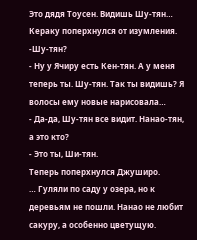Это дядя Тоусен. Видишь Шу-тян…
Кераку поперхнулся от изумления.
-Шу-тян?
- Ну у Ячиру есть Кен-тян. А у меня теперь ты. Шу-тян. Так ты видишь? Я волосы ему новые нарисовала…
- Да-да, Шу-тян все видит. Нанао-тян, а это кто?
- Это ты, Ши-тян.
Теперь поперхнулся Джуширо.
… Гуляли по саду у озера, но к деревьям не пошли. Нанао не любит сакуру, а особенно цветущую.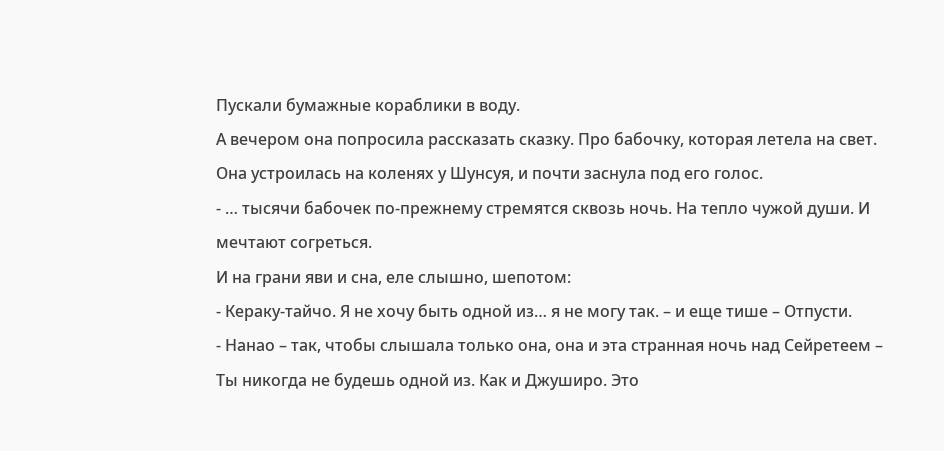Пускали бумажные кораблики в воду.
А вечером она попросила рассказать сказку. Про бабочку, которая летела на свет. Она устроилась на коленях у Шунсуя, и почти заснула под его голос.
- … тысячи бабочек по-прежнему стремятся сквозь ночь. На тепло чужой души. И мечтают согреться.
И на грани яви и сна, еле слышно, шепотом:
- Кераку-тайчо. Я не хочу быть одной из… я не могу так. – и еще тише – Отпусти.
- Нанао – так, чтобы слышала только она, она и эта странная ночь над Сейретеем – Ты никогда не будешь одной из. Как и Джуширо. Это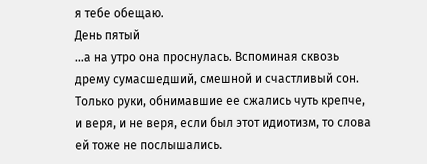я тебе обещаю.
День пятый
…а на утро она проснулась. Вспоминая сквозь дрему сумасшедший, смешной и счастливый сон. Только руки, обнимавшие ее сжались чуть крепче, и веря, и не веря, если был этот идиотизм, то слова ей тоже не послышались.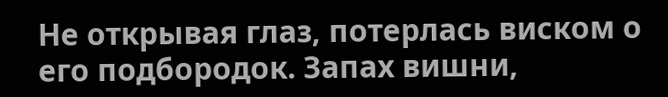Не открывая глаз, потерлась виском о его подбородок. Запах вишни,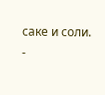саке и соли.
-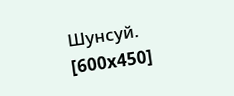Шунсуй.
[600x450]